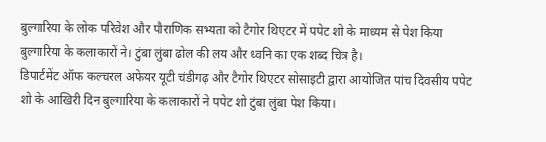बुल्गारिया के लोक परिवेश और पौराणिक सभ्यता को टैगोर थिएटर में पपेट शो के माध्यम से पेश किया बुल्गारिया के कलाकारों ने। टुंबा लुंबा ढोल की लय और ध्वनि का एक शब्द चित्र है।
डिपार्टमेंट ऑफ कल्चरल अफेयर यूटी चंडीगढ़ और टैगोर थिएटर सोसाइटी द्वारा आयोजित पांच दिवसीय पपेट शो के आखिरी दिन बुल्गारिया के कलाकारों ने पपेट शो टुंबा लुंबा पेश किया।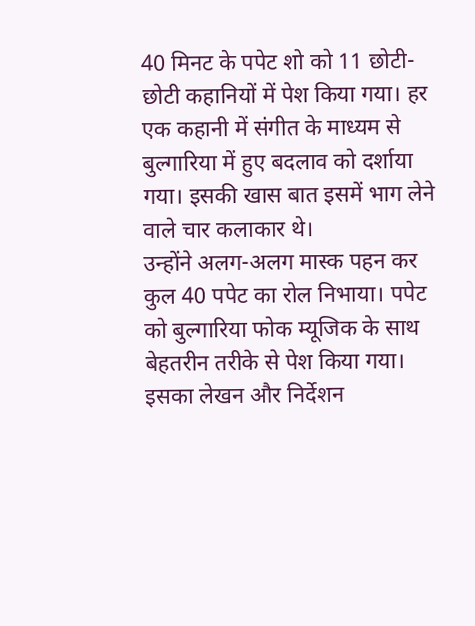40 मिनट के पपेट शो को 11 छोटी-छोटी कहानियों में पेश किया गया। हर एक कहानी में संगीत के माध्यम से बुल्गारिया में हुए बदलाव को दर्शाया गया। इसकी खास बात इसमें भाग लेने वाले चार कलाकार थे।
उन्होंने अलग-अलग मास्क पहन कर कुल 40 पपेट का रोल निभाया। पपेट को बुल्गारिया फोक म्यूजिक के साथ बेहतरीन तरीके से पेश किया गया। इसका लेखन और निर्देशन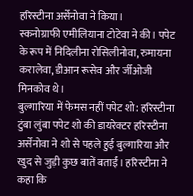हरिस्टीना अर्सेनोवा ने किया।
स्कनोग्राफी एमीलियाना टोटेवा ने की। पपेट के रूप में निदिलीना रोसिलीनोवा, रुमायना करालेवा, डीआन रूसेव और र्जीओजी मिनकोव थे।
बुल्गारिया में फेमस नहीं पपेट शो: हरिस्टीना
टुंबा लुंबा पपेट शो की डायरेक्टर हरिस्टीना अर्सेनोवा ने शो से पहले हुई बुल्गारिया और खुद से जुड़ी कुछ बातें बताईं। हरिस्टीना ने कहा कि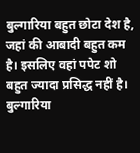बुल्गारिया बहुत छोटा देश है, जहां की आबादी बहुत कम है। इसलिए वहां पपेट शो बहुत ज्यादा प्रसिद्ध नहीं है।
बुल्गारिया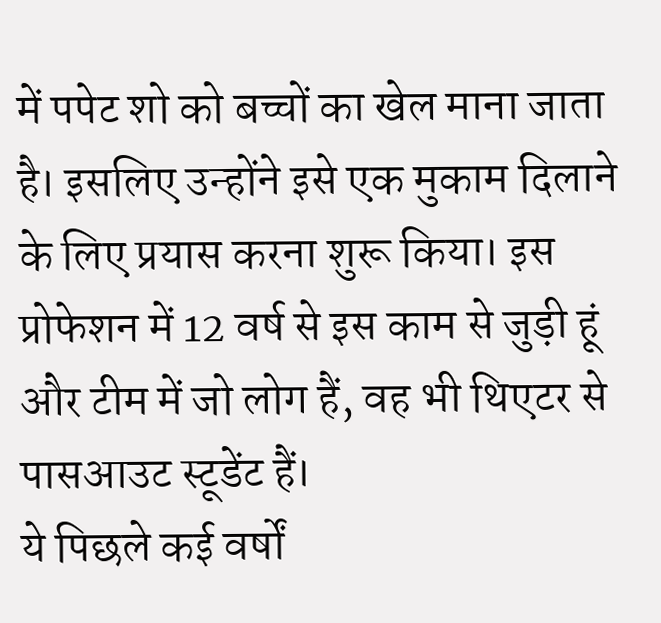में पपेट शो को बच्चों का खेल माना जाता है। इसलिए उन्होंने इसे एक मुकाम दिलाने के लिए प्रयास करना शुरू किया। इस प्रोफेशन में 12 वर्ष से इस काम से जुड़ी हूं और टीम में जो लोग हैं, वह भी थिएटर से पासआउट स्टूडेंट हैं।
ये पिछले कई वर्षों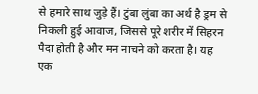से हमारे साथ जुड़े हैं। टुंबा लुंबा का अर्थ है ड्रम से निकली हुई आवाज, जिससे पूरे शरीर में सिहरन पैदा होती है और मन नाचने को करता है। यह एक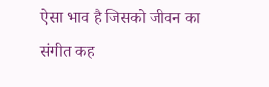ऐसा भाव है जिसको जीवन का संगीत कह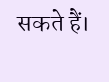सकते हैं।